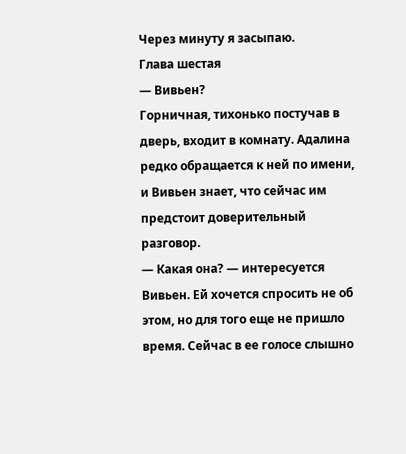Через минуту я засыпаю.
Глава шестая
— Вивьен?
Горничная, тихонько постучав в дверь, входит в комнату. Адалина редко обращается к ней по имени, и Вивьен знает, что сейчас им предстоит доверительный разговор.
— Какая она? — интересуется Вивьен. Ей хочется спросить не об этом, но для того еще не пришло время. Сейчас в ее голосе слышно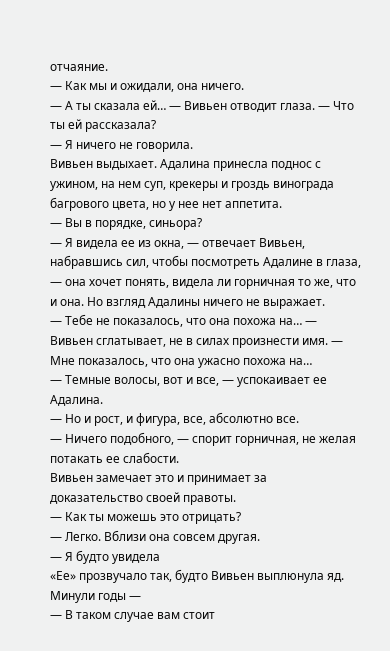отчаяние.
— Как мы и ожидали, она ничего.
— А ты сказала ей… — Вивьен отводит глаза. — Что ты ей рассказала?
— Я ничего не говорила.
Вивьен выдыхает. Адалина принесла поднос с ужином, на нем суп, крекеры и гроздь винограда багрового цвета, но у нее нет аппетита.
— Вы в порядке, синьора?
— Я видела ее из окна, — отвечает Вивьен, набравшись сил, чтобы посмотреть Адалине в глаза, — она хочет понять, видела ли горничная то же, что и она. Но взгляд Адалины ничего не выражает.
— Тебе не показалось, что она похожа на… — Вивьен сглатывает, не в силах произнести имя. — Мне показалось, что она ужасно похожа на…
— Темные волосы, вот и все, — успокаивает ее Адалина.
— Но и рост, и фигура, все, абсолютно все.
— Ничего подобного, — спорит горничная, не желая потакать ее слабости.
Вивьен замечает это и принимает за доказательство своей правоты.
— Как ты можешь это отрицать?
— Легко. Вблизи она совсем другая.
— Я будто увидела
«Ее» прозвучало так, будто Вивьен выплюнула яд. Минули годы —
— В таком случае вам стоит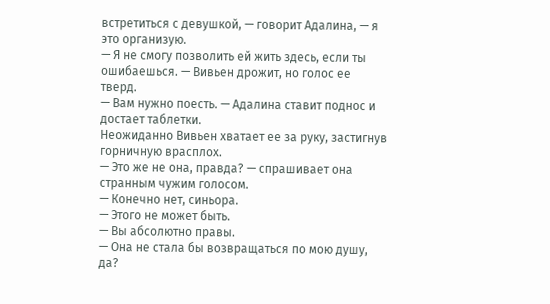встретиться с девушкой, — говорит Адалина, — я это организую.
— Я не смогу позволить ей жить здесь, если ты ошибаешься. — Вивьен дрожит, но голос ее тверд.
— Вам нужно поесть. — Адалина ставит поднос и достает таблетки.
Неожиданно Вивьен хватает ее за руку, застигнув горничную врасплох.
— Это же не она, правда? — спрашивает она странным чужим голосом.
— Конечно нет, синьора.
— Этого не может быть.
— Вы абсолютно правы.
— Она не стала бы возвращаться по мою душу, да?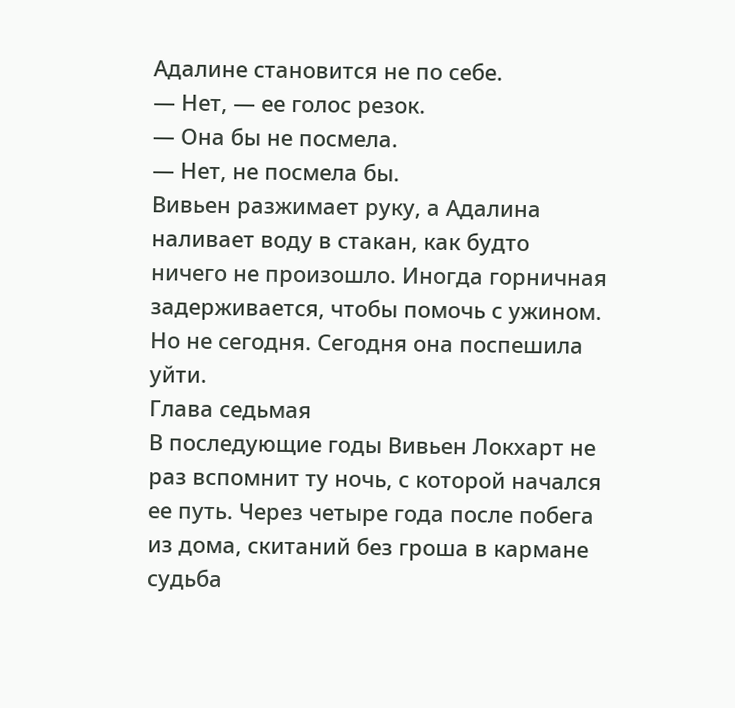Адалине становится не по себе.
— Нет, — ее голос резок.
— Она бы не посмела.
— Нет, не посмела бы.
Вивьен разжимает руку, а Адалина наливает воду в стакан, как будто ничего не произошло. Иногда горничная задерживается, чтобы помочь с ужином. Но не сегодня. Сегодня она поспешила уйти.
Глава седьмая
В последующие годы Вивьен Локхарт не раз вспомнит ту ночь, с которой начался ее путь. Через четыре года после побега из дома, скитаний без гроша в кармане судьба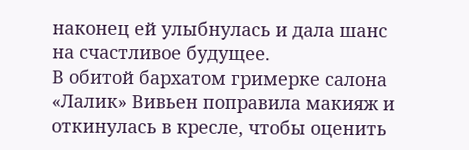наконец ей улыбнулась и дала шанс на счастливое будущее.
В обитой бархатом гримерке салона «Лалик» Вивьен поправила макияж и откинулась в кресле, чтобы оценить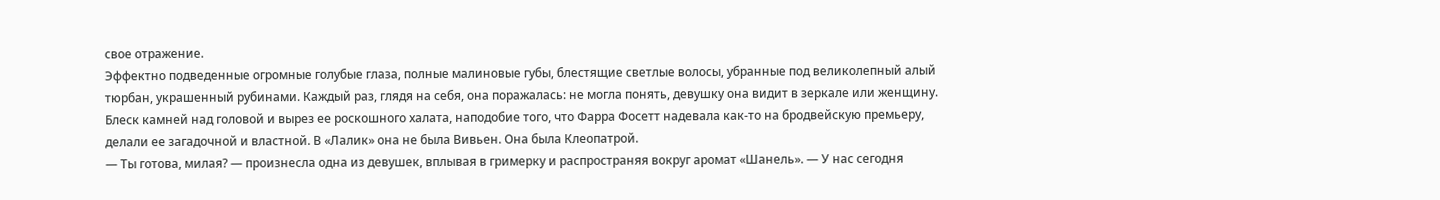свое отражение.
Эффектно подведенные огромные голубые глаза, полные малиновые губы, блестящие светлые волосы, убранные под великолепный алый тюрбан, украшенный рубинами. Каждый раз, глядя на себя, она поражалась: не могла понять, девушку она видит в зеркале или женщину. Блеск камней над головой и вырез ее роскошного халата, наподобие того, что Фарра Фосетт надевала как-то на бродвейскую премьеру, делали ее загадочной и властной. В «Лалик» она не была Вивьен. Она была Клеопатрой.
— Ты готова, милая? — произнесла одна из девушек, вплывая в гримерку и распространяя вокруг аромат «Шанель». — У нас сегодня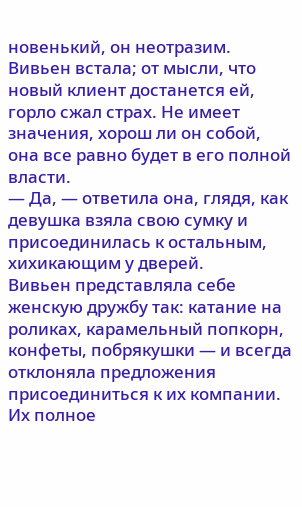новенький, он неотразим.
Вивьен встала; от мысли, что новый клиент достанется ей, горло сжал страх. Не имеет значения, хорош ли он собой, она все равно будет в его полной власти.
— Да, — ответила она, глядя, как девушка взяла свою сумку и присоединилась к остальным, хихикающим у дверей.
Вивьен представляла себе женскую дружбу так: катание на роликах, карамельный попкорн, конфеты, побрякушки — и всегда отклоняла предложения присоединиться к их компании. Их полное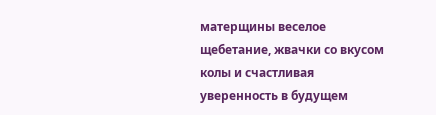матерщины веселое щебетание, жвачки со вкусом колы и счастливая уверенность в будущем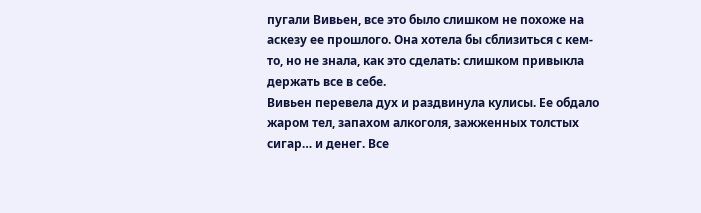пугали Вивьен, все это было слишком не похоже на аскезу ее прошлого. Она хотела бы сблизиться с кем-то, но не знала, как это сделать: слишком привыкла держать все в себе.
Вивьен перевела дух и раздвинула кулисы. Ее обдало жаром тел, запахом алкоголя, зажженных толстых сигар… и денег. Все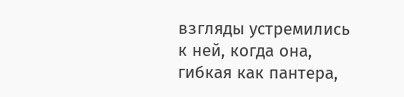взгляды устремились к ней, когда она, гибкая как пантера,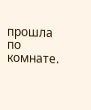прошла по комнате.